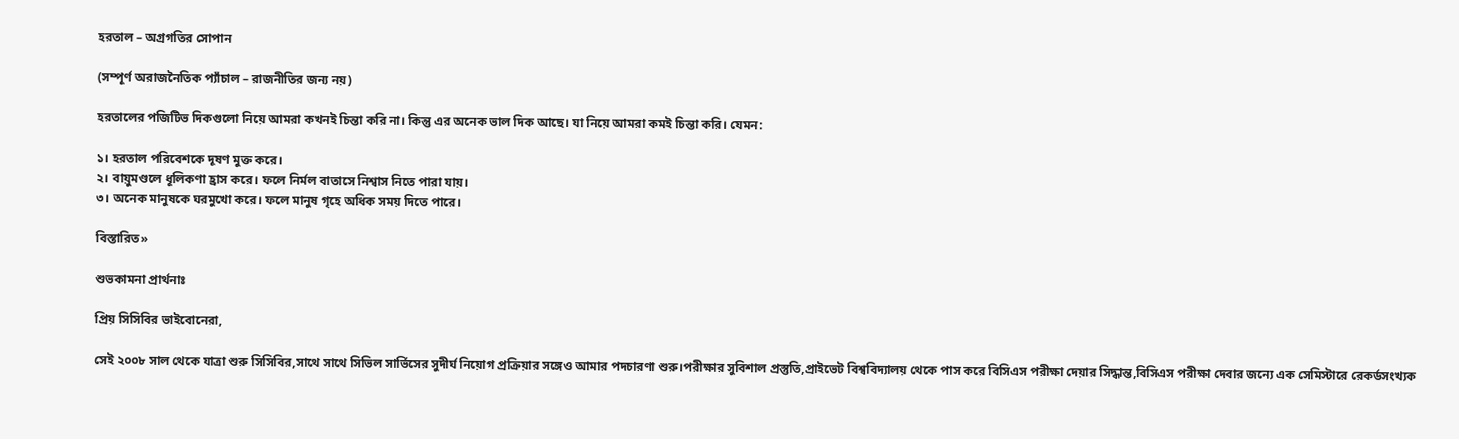হরতাল – অগ্রগতির সোপান

(সম্পূর্ণ অরাজনৈতিক প্যাঁচাল – রাজনীতির জন্য নয়)

হরতালের পজিটিভ দিকগুলো নিয়ে আমরা কখনই চিন্তা করি না। কিন্তু এর অনেক ভাল দিক আছে। যা নিয়ে আমরা কমই চিন্তা করি। যেমন:

১। হরতাল পরিবেশকে দূষণ মুক্ত করে।
২। বায়ুমণ্ডলে ধূলিকণা হ্রাস করে। ফলে নির্মল বাতাসে নিশ্বাস নিতে পারা যায়।
৩। অনেক মানুষকে ঘরমুখো করে। ফলে মানুষ গৃহে অধিক সময় দিতে পারে।

বিস্তারিত»

শুভকামনা প্রার্থনাঃ

প্রিয় সিসিবির ভাইবোনেরা,

সেই ২০০৮ সাল থেকে যাত্রা শুরু সিসিবির,সাথে সাথে সিভিল সার্ভিসের সুদীর্ঘ নিয়োগ প্রক্রিয়ার সঙ্গেও আমার পদচারণা শুরু।পরীক্ষার সুবিশাল প্রস্তুতি,প্রাইভেট বিশ্ববিদ্যালয় থেকে পাস করে বিসিএস পরীক্ষা দেয়ার সিদ্ধান্ত,বিসিএস পরীক্ষা দেবার জন্যে এক সেমিস্টারে রেকর্ডসংখ্যক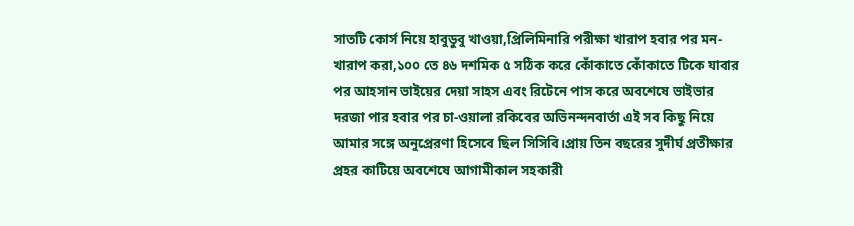সাতটি কোর্স নিয়ে হাবুডুবু খাওয়া,প্রিলিমিনারি পরীক্ষা খারাপ হবার পর মন-খারাপ করা,১০০ তে ৪৬ দশমিক ৫ সঠিক করে কোঁকাতে কোঁকাতে টিকে যাবার পর আহসান ভাইয়ের দেয়া সাহস এবং রিটেনে পাস করে অবশেষে ভাইভার দরজা পার হবার পর চা-ওয়ালা রকিবের অভিনন্দনবার্তা এই সব কিছু নিয়ে আমার সঙ্গে অনুপ্রেরণা হিসেবে ছিল সিসিবি।প্রায় তিন বছরের সুদীর্ঘ প্রতীক্ষার প্রহর কাটিয়ে অবশেষে আগামীকাল সহকারী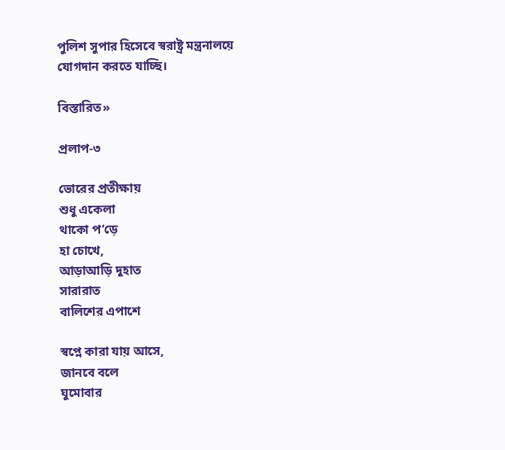পুলিশ সুপার হিসেবে স্বরাষ্ট্র মন্ত্রনালয়ে যোগদান করতে যাচ্ছি।

বিস্তারিত»

প্রলাপ-৩

ভোরের প্রতীক্ষায়
শুধু একেলা
থাকো প’ড়ে
হা চোখে,
আড়াআড়ি দুহাত
সারারাত
বালিশের এপাশে

স্বপ্নে কারা যায় আসে,
জানবে বলে
ঘুমোবার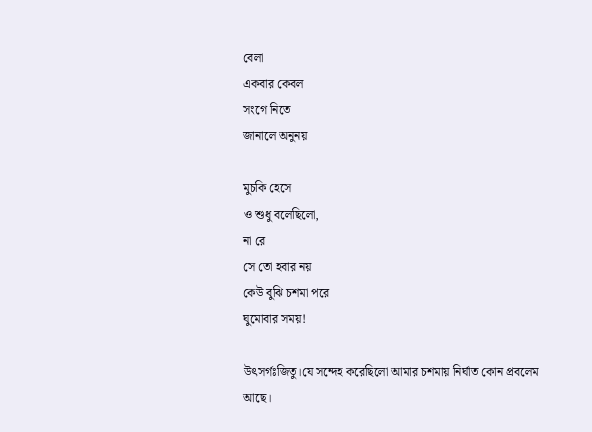বেলা
একবার কেবল
সংগে নিতে
জানালে অনুনয়

মুচকি হেসে
ও শুধু বলেছিলো,
না রে
সে তো হবার নয়
কেউ বুঝি চশমা পরে
ঘুমোবার সময়!

উৎসর্গঃজিতু।যে সন্দেহ করেছিলো আমার চশমায় নির্ঘাত কোন প্রবলেম আছে।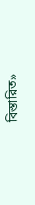বিস্তারিত»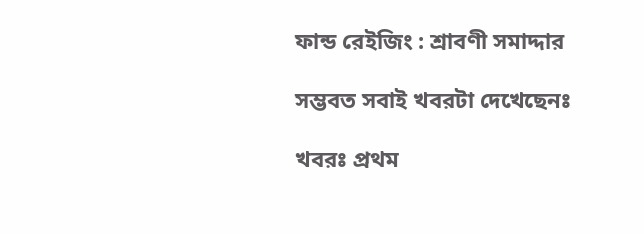ফান্ড রেইজিং : শ্রাবণী সমাদ্দার

সম্ভবত সবাই খবরটা দেখেছেনঃ

খবরঃ প্রথম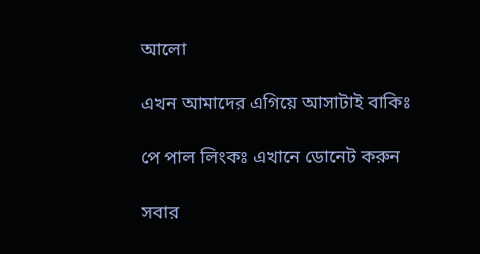আলো

এখন আমাদের এগিয়ে আসাটাই বাকিঃ

পে পাল লিংকঃ এখানে ডোনেট করুন

সবার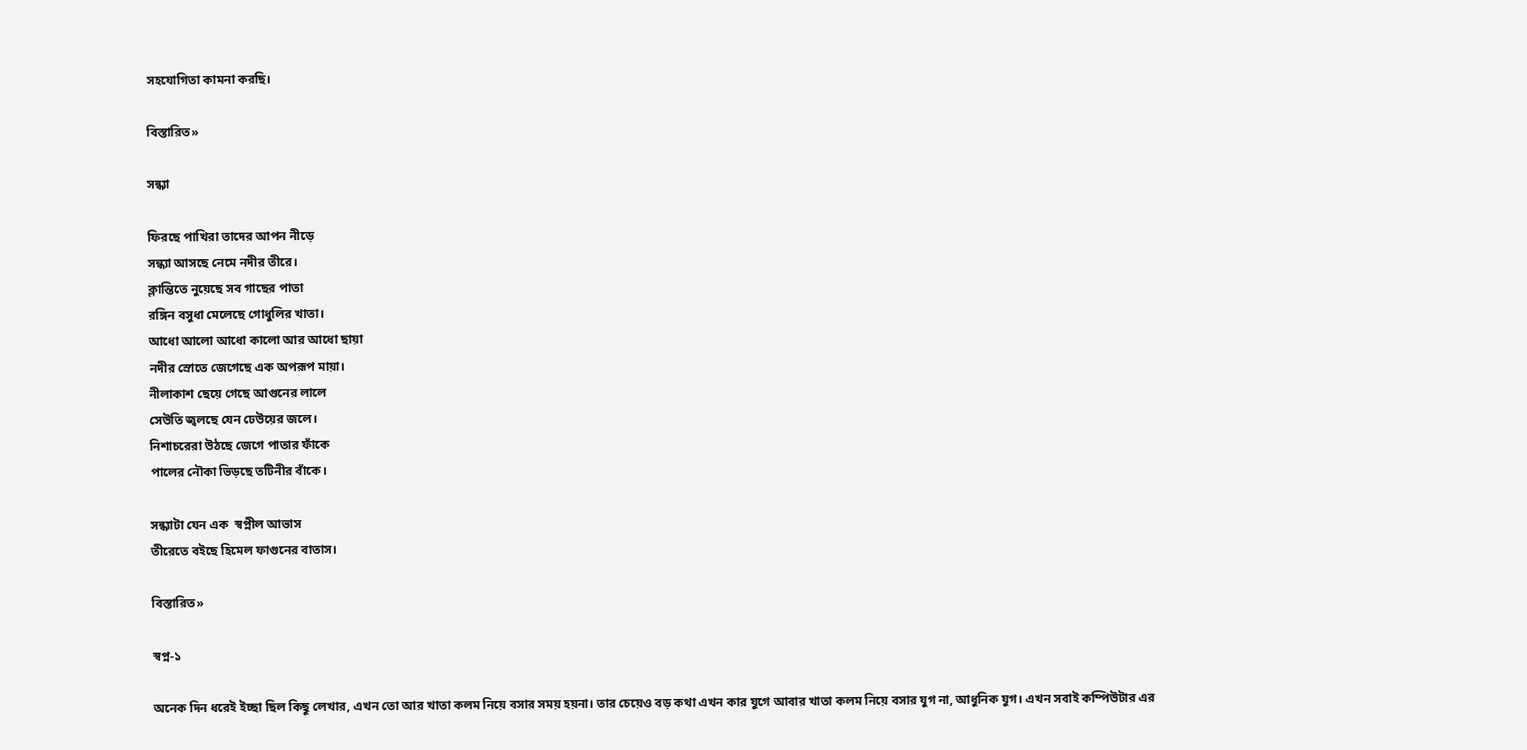সহযোগিতা কামনা করছি।

বিস্তারিত»

সন্ধ্যা

ফিরছে পাখিরা তাদের আপন নীড়ে
সন্ধ্যা আসছে নেমে নদীর তীরে।
ক্লান্তিতে নুয়েছে সব গাছের পাতা
রঙ্গিন বসুধা মেলেছে গোধুলির খাতা।
আধো আলো আধো কালো আর আধো ছায়া
নদীর স্রোতে জেগেছে এক অপরূপ মায়া।
নীলাকাশ ছেয়ে গেছে আগুনের লালে
সেউতি জ্বলছে যেন ঢেউয়ের জলে।
নিশাচরেরা উঠছে জেগে পাতার ফাঁকে
পালের নৌকা ভিড়ছে তটিনীর বাঁকে।

সন্ধ্যাটা যেন এক  স্বপ্নীল আভাস
তীরেতে বইছে হিমেল ফাগুনের বাতাস।

বিস্তারিত»

স্বপ্ন-১

অনেক দিন ধরেই ইচ্ছা ছিল কিছু লেখার, এখন তো আর খাতা কলম নিয়ে বসার সময় হয়না। তার চেয়েও বড় কথা এখন কার যুগে আবার খাতা কলম নিয়ে বসার যুগ না, আধুনিক যুগ। এখন সবাই কম্পিউটার এর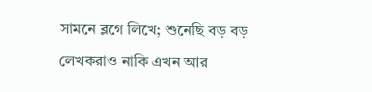সামনে ব্লগে লিখে; শুনেছি বড় বড় লেখকরাও নাকি এখন আর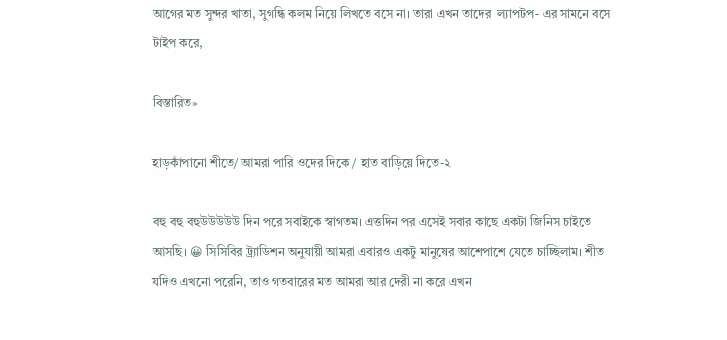আগের মত সুন্দর খাতা, সুগন্ধি কলম নিয়ে লিখতে বসে না। তারা এখন তাদের  ল্যাপটপ- এর সামনে বসে টাইপ করে,

বিস্তারিত»

হাড়কাঁপানো শীতে/ আমরা পারি ওদের দিকে / হাত বাড়িয়ে দিতে-২

বহু বহু বহুউউউউউ দিন পরে সবাইকে স্বাগতম। এত্তদিন পর এসেই সবার কাছে একটা জিনিস চাইতে আসছি। 😀 সিসিবির ট্র্যাডিশন অনুযায়ী আমরা এবারও একটু মানুষের আশেপাশে যেতে চাচ্ছিলাম। শীত যদিও এখনো পরেনি, তাও গতবারের মত আমরা আর দেরী না করে এখন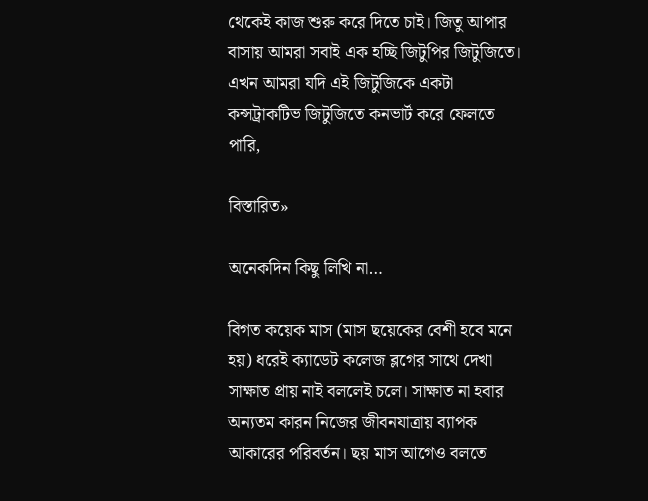থেকেই কাজ শুরু করে দিতে চাই। জিতু আপার বাসায় আমরা সবাই এক হচ্ছি জিটুপির জিটুজিতে। এখন আমরা যদি এই জিটুজিকে একটা কন্সট্রাকটিভ জিটুজিতে কনভার্ট করে ফেলতে পারি,

বিস্তারিত»

অনেকদিন কিছু লিখি না…

বিগত কয়েক মাস (মাস ছয়েকের বেশী হবে মনে হয়) ধরেই ক্যাডেট কলেজ ব্লগের সাথে দেখা সাক্ষাত প্রায় নাই বললেই চলে। সাক্ষাত না হবার অন্যতম কারন নিজের জীবনযাত্রায় ব্যাপক আকারের পরিবর্তন। ছয় মাস আগেও বলতে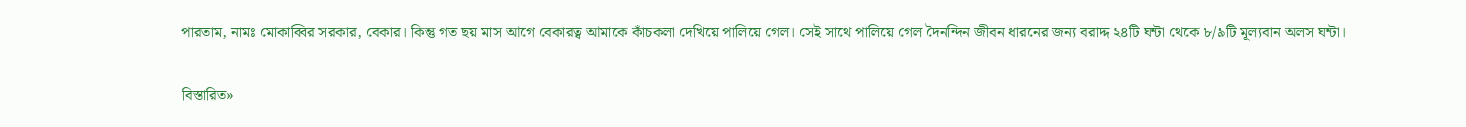পারতাম, নামঃ মোকাব্বির সরকার, বেকার। কিন্তু গত ছয় মাস আগে বেকারত্ব আমাকে কাঁচকলা দেখিয়ে পালিয়ে গেল। সেই সাথে পালিয়ে গেল দৈনন্দিন জীবন ধারনের জন্য বরাদ্দ ২৪টি ঘন্টা থেকে ৮/৯টি মূল্যবান অলস ঘন্টা।

বিস্তারিত»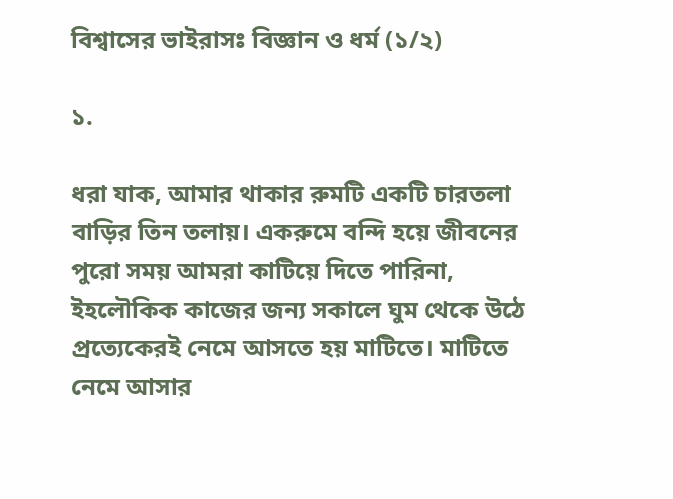বিশ্বাসের ভাইরাসঃ বিজ্ঞান ও ধর্ম (১/২)

১.

ধরা যাক, আমার থাকার রুমটি একটি চারতলা বাড়ির তিন তলায়। একরুমে বন্দি হয়ে জীবনের পুরো সময় আমরা কাটিয়ে দিতে পারিনা, ইহলৌকিক কাজের জন্য সকালে ঘুম থেকে উঠে প্রত্যেকেরই নেমে আসতে হয় মাটিতে। মাটিতে নেমে আসার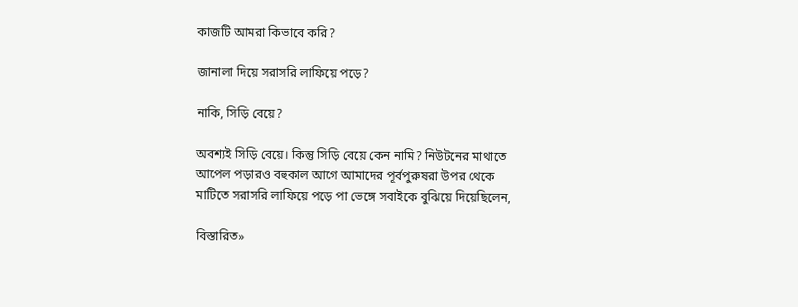কাজটি আমরা কিভাবে করি?

জানালা দিয়ে সরাসরি লাফিয়ে পড়ে?

নাকি, সিড়ি বেয়ে?

অবশ্যই সিড়ি বেয়ে। কিন্তু সিড়ি বেয়ে কেন নামি? নিউটনের মাথাতে আপেল পড়ারও বহুকাল আগে আমাদের পূর্বপুরুষরা উপর থেকে মাটিতে সরাসরি লাফিয়ে পড়ে পা ভেঙ্গে সবাইকে বুঝিয়ে দিয়েছিলেন,

বিস্তারিত»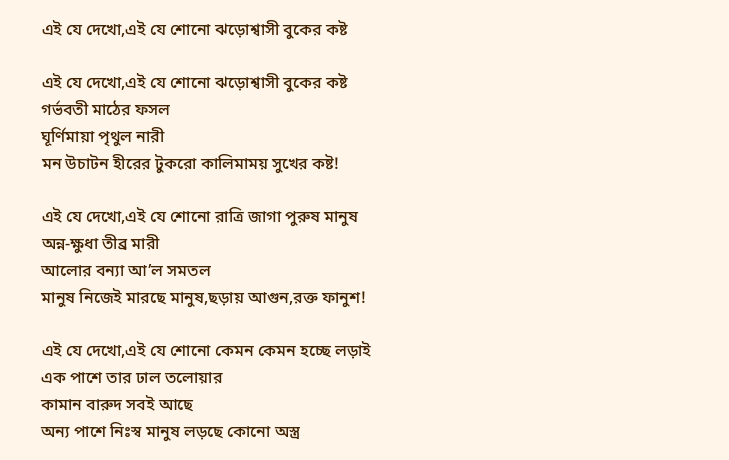এই যে দেখো,এই যে শোনো ঝড়োশ্বাসী বুকের কষ্ট

এই যে দেখো,এই যে শোনো ঝড়োশ্বাসী বুকের কষ্ট
গর্ভবতী মাঠের ফসল
ঘূর্ণিমায়া পৃথুল নারী
মন উচাটন হীরের টুকরো কালিমাময় সুখের কষ্ট!

এই যে দেখো,এই যে শোনো রাত্রি জাগা পুরুষ মানুষ
অন্ন-ক্ষুধা তীব্র মারী
আলোর বন্যা আ’ল সমতল
মানুষ নিজেই মারছে মানুষ,ছড়ায় আগুন,রক্ত ফানুশ!

এই যে দেখো,এই যে শোনো কেমন কেমন হচ্ছে লড়াই
এক পাশে তার ঢাল তলোয়ার
কামান বারুদ সবই আছে
অন্য পাশে নিঃস্ব মানুষ লড়ছে কোনো অস্ত্র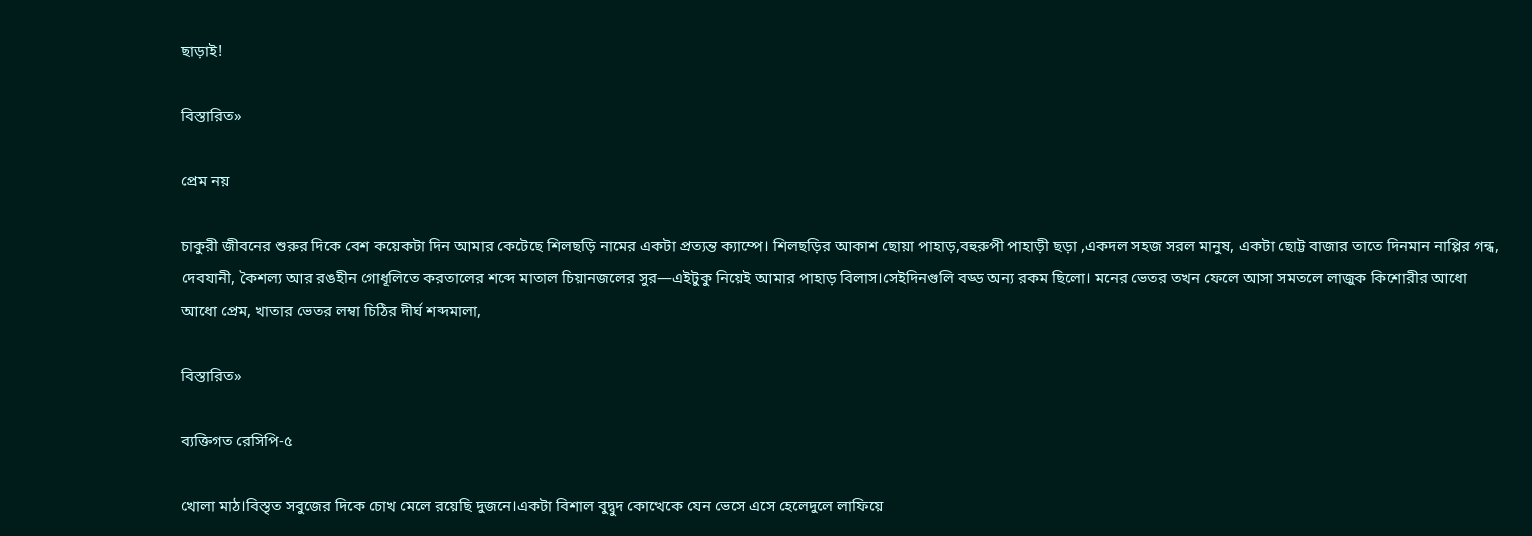ছাড়াই!

বিস্তারিত»

প্রেম নয়

চাকুরী জীবনের শুরুর দিকে বেশ কয়েকটা দিন আমার কেটেছে শিলছড়ি নামের একটা প্রত্যন্ত ক্যাম্পে। শিলছড়ির আকাশ ছোয়া পাহাড়,বহুরুপী পাহাড়ী ছড়া ,একদল সহজ সরল মানুষ, একটা ছোট্ট বাজার তাতে দিনমান নাপ্পির গন্ধ, দেবযানী, কৈশল্য আর রঙহীন গোধূলিতে করতালের শব্দে মাতাল চিয়ানজলের সুর—এইটুকু নিয়েই আমার পাহাড় বিলাস।সেইদিনগুলি বড্ড অন্য রকম ছিলো। মনের ভেতর তখন ফেলে আসা সমতলে লাজুক কিশোরীর আধো আধো প্রেম, খাতার ভেতর লম্বা চিঠির দীর্ঘ শব্দমালা,

বিস্তারিত»

ব্যক্তিগত রেসিপি-৫

খোলা মাঠ।বিস্তৃত সবুজের দিকে চোখ মেলে রয়েছি দুজনে।একটা বিশাল বুদ্বুদ কোত্থেকে যেন ভেসে এসে হেলেদুলে লাফিয়ে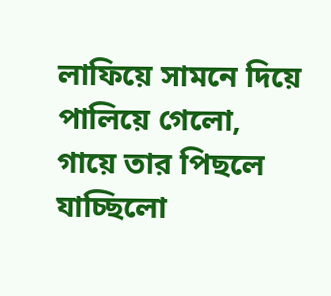লাফিয়ে সামনে দিয়ে পালিয়ে গেলো, গায়ে তার পিছলে যাচ্ছিলো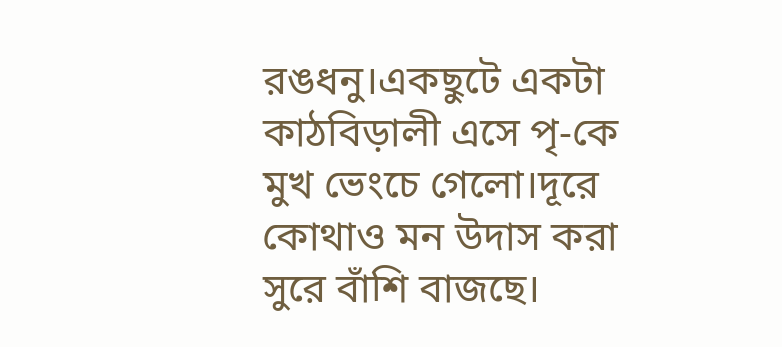রঙধনু।একছুটে একটা কাঠবিড়ালী এসে পৃ-কে মুখ ভেংচে গেলো।দূরে কোথাও মন উদাস করা সুরে বাঁশি বাজছে।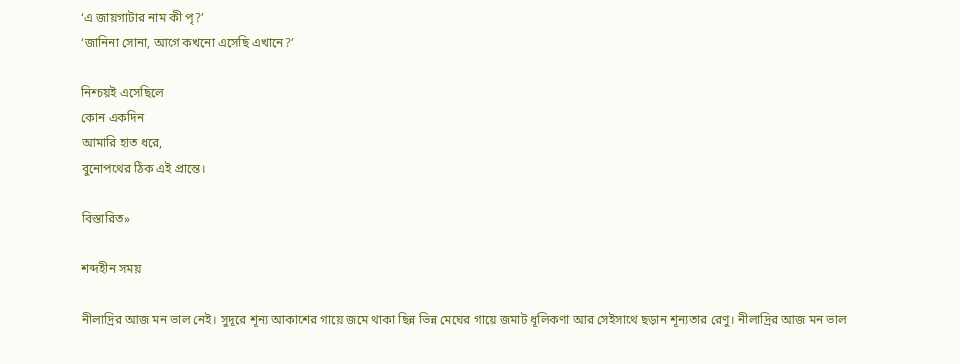‘এ জায়গাটার নাম কী পৃ?’
‘জানিনা সোনা, আগে কখনো এসেছি এখানে?’

নিশ্চয়ই এসেছিলে
কোন একদিন
আমারি হাত ধরে,
বুনোপথের ঠিক এই প্রান্তে।

বিস্তারিত»

শব্দহীন সময়

নীলাদ্রির আজ মন ভাল নেই। সুদূরে শূন্য আকাশের গায়ে জমে থাকা ছিন্ন ভিন্ন মেঘের গায়ে জমাট ধূলিকণা আর সেইসাথে ছড়ান শূন্যতার রেণু। নীলাদ্রির আজ মন ভাল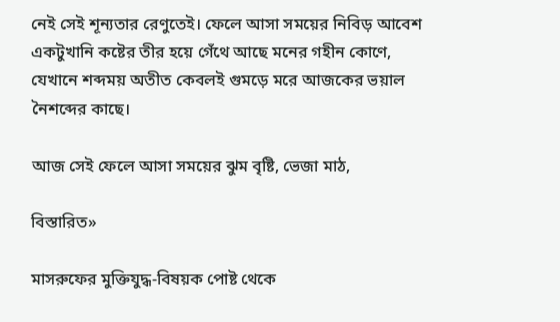নেই সেই শূন্যতার রেণুতেই। ফেলে আসা সময়ের নিবিড় আবেশ একটুখানি কষ্টের তীর হয়ে গেঁথে আছে মনের গহীন কোণে, যেখানে শব্দময় অতীত কেবলই গুমড়ে মরে আজকের ভয়াল নৈশব্দের কাছে।

আজ সেই ফেলে আসা সময়ের ঝুম বৃষ্টি, ভেজা মাঠ,

বিস্তারিত»

মাসরুফের মুক্তিযুদ্ধ-বিষয়ক পোষ্ট থেকে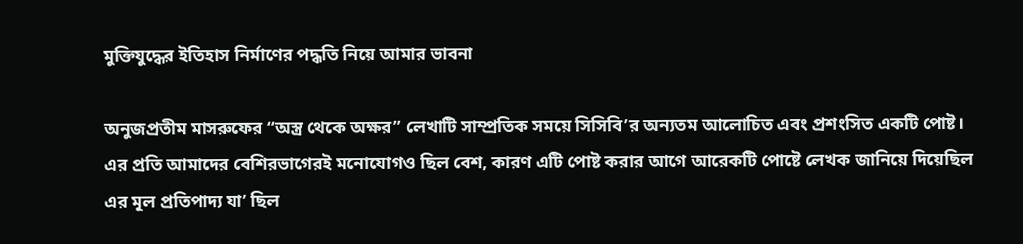মুক্তিযুদ্ধের ইতিহাস নির্মাণের পদ্ধতি নিয়ে আমার ভাবনা

অনুজপ্রতীম মাসরুফের “অস্ত্র থেকে অক্ষর” লেখাটি সাম্প্রতিক সময়ে সিসিবি’র অন্যতম আলোচিত এবং প্রশংসিত একটি পোষ্ট। এর প্রতি আমাদের বেশিরভাগেরই মনোযোগও ছিল বেশ, কারণ এটি পোষ্ট করার আগে আরেকটি পোষ্টে লেখক জানিয়ে দিয়েছিল এর মূল প্রতিপাদ্য যা’ ছিল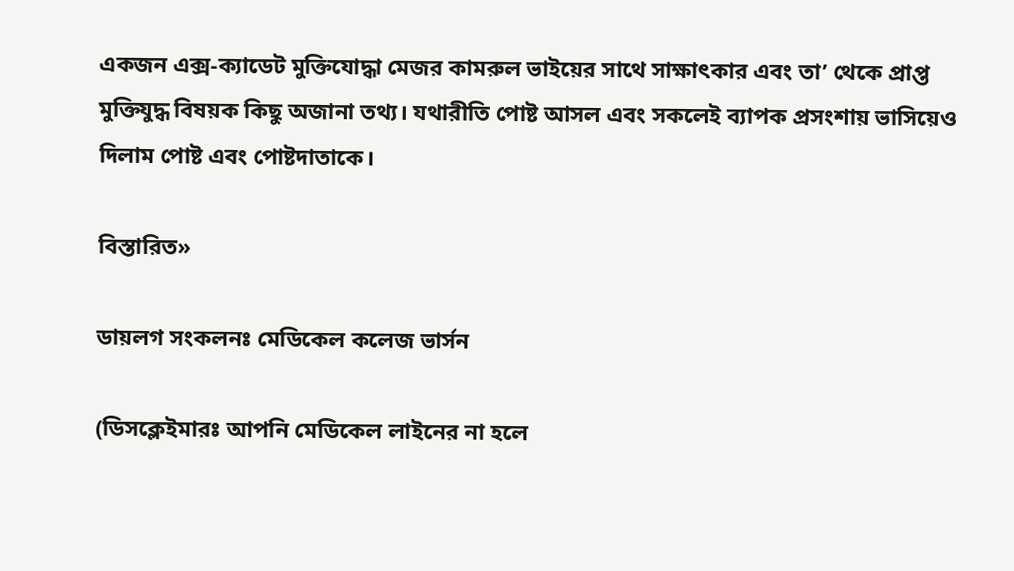একজন এক্স-ক্যাডেট মুক্তিযোদ্ধা মেজর কামরুল ভাইয়ের সাথে সাক্ষাৎকার এবং তা’ থেকে প্রাপ্ত মুক্তিযুদ্ধ বিষয়ক কিছু অজানা তথ্য। যথারীতি পোষ্ট আসল এবং সকলেই ব্যাপক প্রসংশায় ভাসিয়েও দিলাম পোষ্ট এবং পোষ্টদাতাকে।

বিস্তারিত»

ডায়লগ সংকলনঃ মেডিকেল কলেজ ভার্সন

(ডিসক্লেইমারঃ আপনি মেডিকেল লাইনের না হলে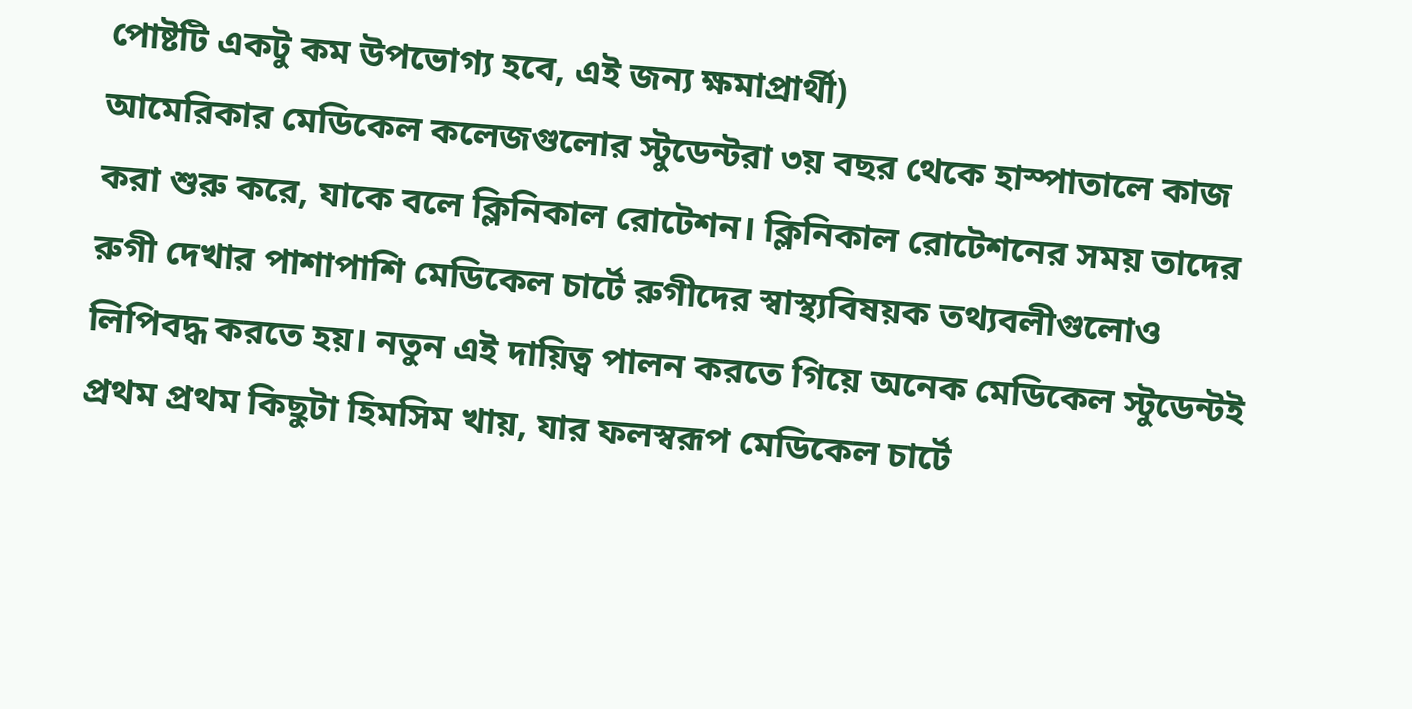পোষ্টটি একটু কম উপভোগ্য হবে, এই জন্য ক্ষমাপ্রার্থী)
আমেরিকার মেডিকেল কলেজগুলোর স্টুডেন্টরা ৩য় বছর থেকে হাস্পাতালে কাজ করা শুরু করে, যাকে বলে ক্লিনিকাল রোটেশন। ক্লিনিকাল রোটেশনের সময় তাদের রুগী দেখার পাশাপাশি মেডিকেল চার্টে রুগীদের স্বাস্থ্যবিষয়ক তথ্যবলীগুলোও লিপিবদ্ধ করতে হয়। নতুন এই দায়িত্ব পালন করতে গিয়ে অনেক মেডিকেল স্টুডেন্টই প্রথম প্রথম কিছুটা হিমসিম খায়, যার ফলস্বরূপ মেডিকেল চার্টে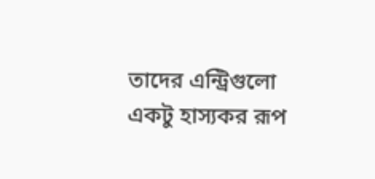তাদের এন্ট্রিগুলো একটু হাস্যকর রূপ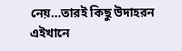নেয়…তারই কিছু উদাহরন এইখানে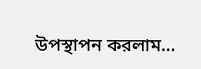উপস্থাপন করলাম…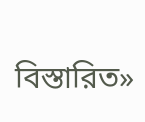বিস্তারিত»